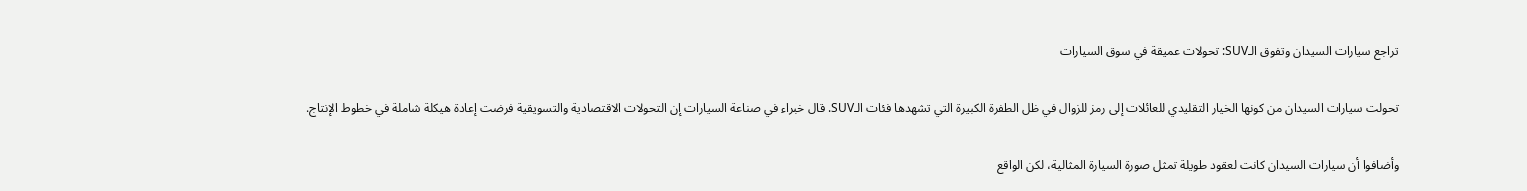تراجع سيارات السيدان وتفوق الـSUV: تحولات عميقة في سوق السيارات

تحولت سيارات السيدان من كونها الخيار التقليدي للعائلات إلى رمز للزوال في ظل الطفرة الكبيرة التي تشهدها فئات الـSUV. قال خبراء في صناعة السيارات إن التحولات الاقتصادية والتسويقية فرضت إعادة هيكلة شاملة في خطوط الإنتاج.

وأضافوا أن سيارات السيدان كانت لعقود طويلة تمثل صورة السيارة المثالية، لكن الواقع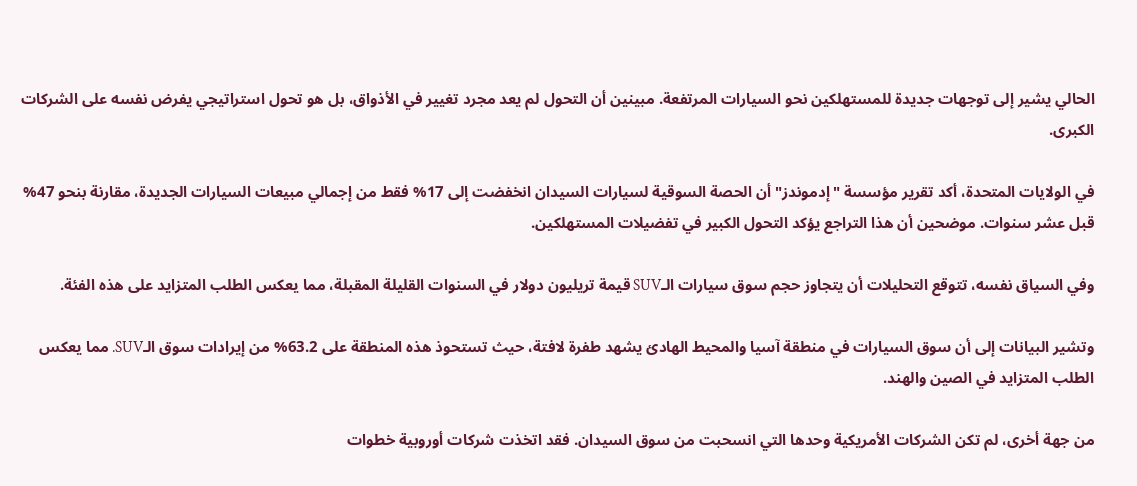الحالي يشير إلى توجهات جديدة للمستهلكين نحو السيارات المرتفعة. مبينين أن التحول لم يعد مجرد تغيير في الأذواق، بل هو تحول استراتيجي يفرض نفسه على الشركات الكبرى.

في الولايات المتحدة، أكد تقرير مؤسسة "إدموندز" أن الحصة السوقية لسيارات السيدان انخفضت إلى 17% فقط من إجمالي مبيعات السيارات الجديدة، مقارنة بنحو 47% قبل عشر سنوات. موضحين أن هذا التراجع يؤكد التحول الكبير في تفضيلات المستهلكين.

وفي السياق نفسه، تتوقع التحليلات أن يتجاوز حجم سوق سيارات الـSUV قيمة تريليون دولار في السنوات القليلة المقبلة، مما يعكس الطلب المتزايد على هذه الفئة.

وتشير البيانات إلى أن سوق السيارات في منطقة آسيا والمحيط الهادئ يشهد طفرة لافتة، حيث تستحوذ هذه المنطقة على 63.2% من إيرادات سوق الـSUV. مما يعكس الطلب المتزايد في الصين والهند.

من جهة أخرى، لم تكن الشركات الأمريكية وحدها التي انسحبت من سوق السيدان. فقد اتخذت شركات أوروبية خطوات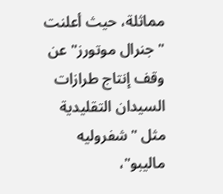مماثلة، حيث أعلنت "جنرال موتورز" عن وقف إنتاج طرازات السيدان التقليدية مثل "شفروليه ماليبو"،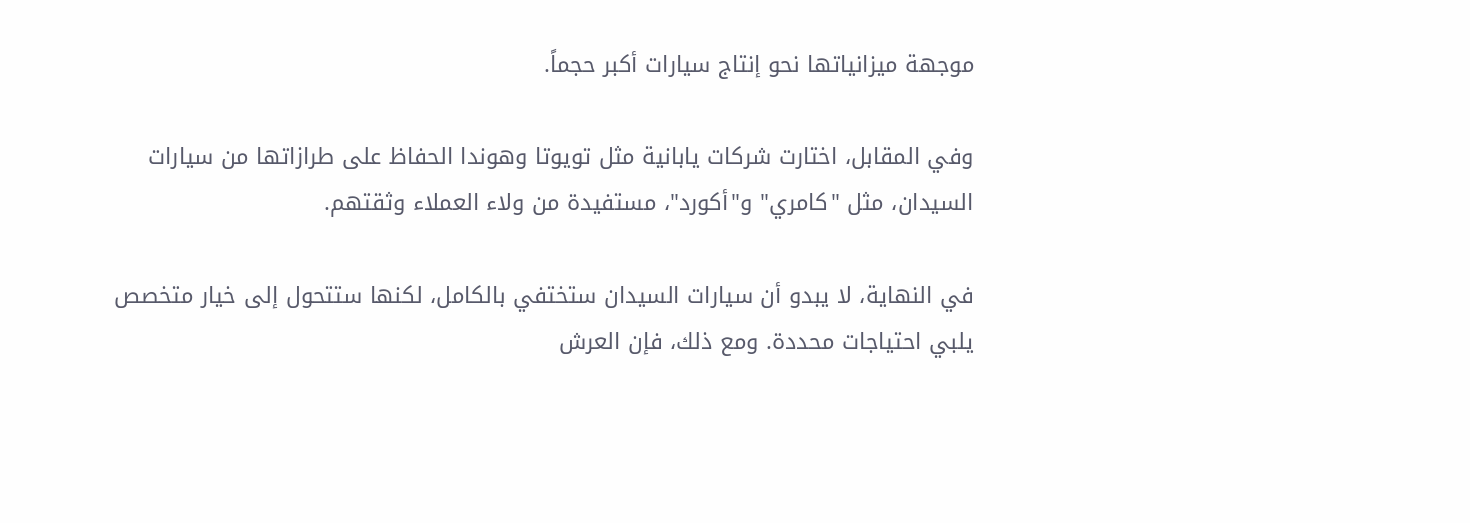موجهة ميزانياتها نحو إنتاج سيارات أكبر حجماً.

وفي المقابل، اختارت شركات يابانية مثل تويوتا وهوندا الحفاظ على طرازاتها من سيارات السيدان، مثل "كامري" و"أكورد"، مستفيدة من ولاء العملاء وثقتهم.

في النهاية، لا يبدو أن سيارات السيدان ستختفي بالكامل، لكنها ستتحول إلى خيار متخصص يلبي احتياجات محددة. ومع ذلك، فإن العرش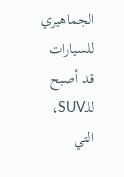الجماهيري للسيارات قد أصبح للـSUV، التي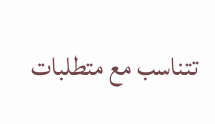تتناسب مع متطلبات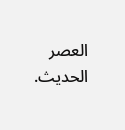العصر الحديث.